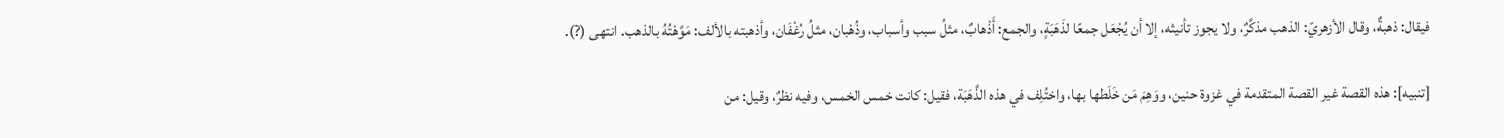فيقال: ذهبةٌ، وقال الأزهريّ: الذهب مذكَّرٌ، ولا يجوز تأنيثه، إلا أن يُجْعَل جمعًا لذَهَبَةٍ، والجمع: أَذْهابٌ، مثلُ سبب وأسباب، وذُهْبان، مثلُ رُغْفَان، وأذهبته بالألف: مَوَّهْتُهُ بالذهب. انتهى (?).

[تنبيه]: هذه القصة غير القصة المتقدمة في غزوة حنين، ووَهِمَ مَن خَلَطها بها، واختُلِف في هذه الذَّهَبَة، فقيل: كانت خمس الخمس، وفيه نظرٌ، وقيل: من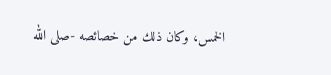الخمس، وكان ذلك من خصائصه -صلى الله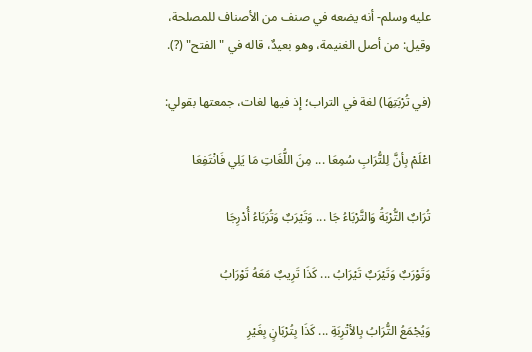عليه وسلم- أنه يضعه في صنف من الأصناف للمصلحة، وقيل: من أصل الغنيمة، وهو بعيدٌ، قاله في "الفتح" (?).

(في تُرْبَتِهَا) لغة في التراب؛ إذ فيها لغات، جمعتها بقولي:

اعْلَمْ بِأنَّ لِلتُّرَابِ سُمِعَا ... مِنَ اللُّغَاتِ مَا يَلِي فَانْتَفِعَا

تُرَابٌ التُّرْبَةُ وَالتَّرْبَاءُ جَا ... وَتَيْرَبٌ وَتُرَبَاءُ أُدْرِجَا

وَتَوْرَبٌ وَتَيْرَبٌ تَيْرَابُ ... كَذَا تَرِيبٌ مَعَهُ تَوْرَابُ

وَيُجْمَعُ التُّرَابُ بِالأتْرِبَةِ ... كَذَا بِتُرْبَانٍ بِغَيْرِ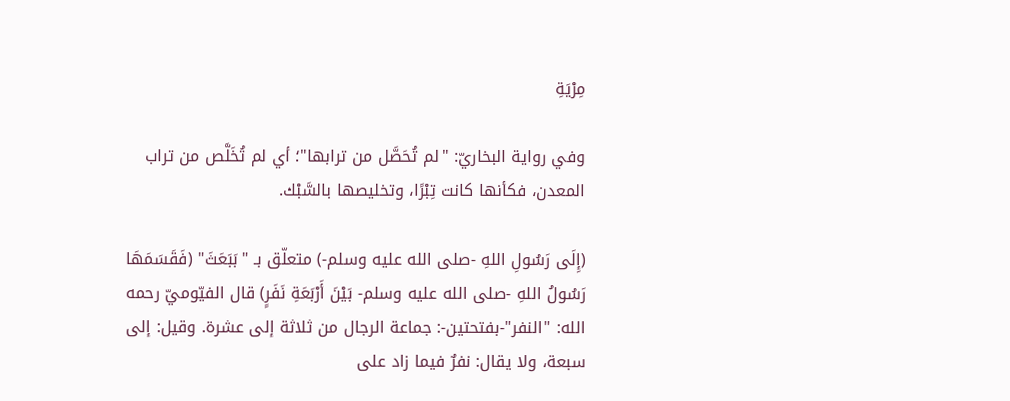مِرْيَةِ

وفي رواية البخاريّ: "لم تُحَصَّل من ترابها"؛ أي لم تُخَلَّص من تراب المعدن، فكأنها كانت تِبْرًا، وتخليصها بالسَّبْك.

(إِلَى رَسُولِ اللهِ -صلى الله عليه وسلم-) متعلّق بـ "بَبَعَثَ" (فَقَسَمَهَا رَسُولُ اللهِ -صلى الله عليه وسلم- بَيْنَ أَرْبَعَةِ نَفَرٍ) قال الفيّوميّ رحمه الله: "النفر"-بفتحتين-: جماعة الرجال من ثلاثة إلى عشرة. وقيل: إلى سبعة، ولا يقال: نفرٌ فيما زاد على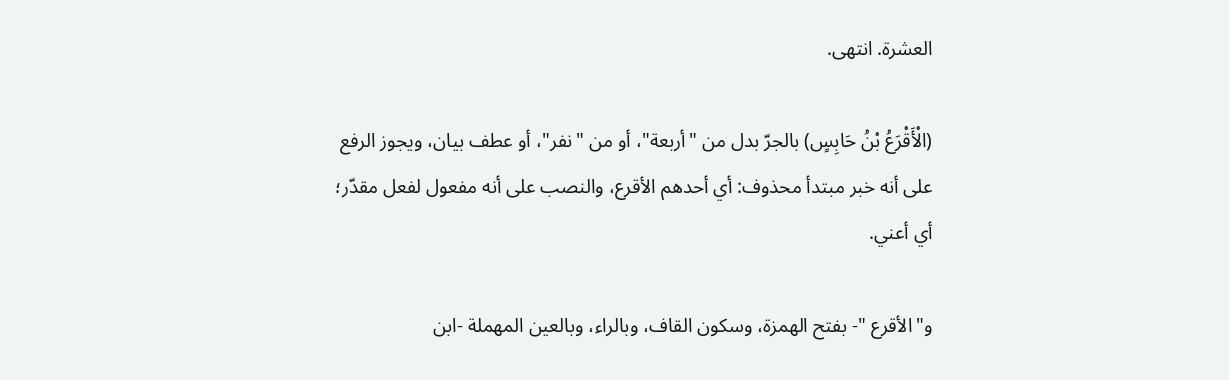العشرة. انتهى.

(الْأَقْرَعُ بْنُ حَابِسٍ) بالجرّ بدل من "أربعة"، أو من "نفر"، أو عطف بيان، ويجوز الرفع على أنه خبر مبتدأ محذوف: أي أحدهم الأقرع، والنصب على أنه مفعول لفعل مقدّر؛ أي أعني.

و"الأقرع "- بفتح الهمزة، وسكون القاف، وبالراء، وبالعين المهملة -ابن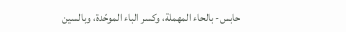حابس- بالحاء المهملة، وكسر الباء الموحّدة، وبالسين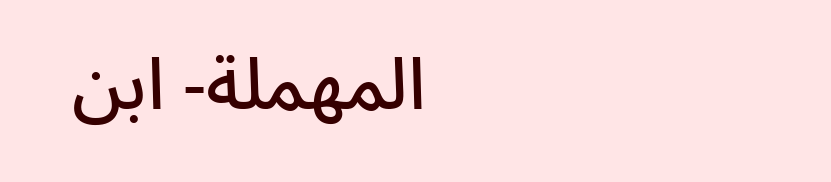المهملة- ابن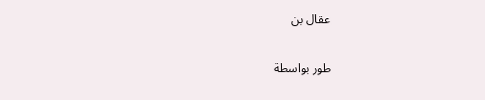عقال بن

طور بواسطة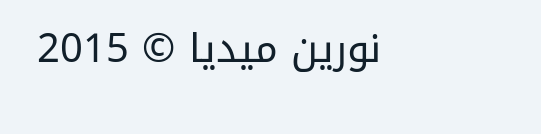نورين ميديا © 2015